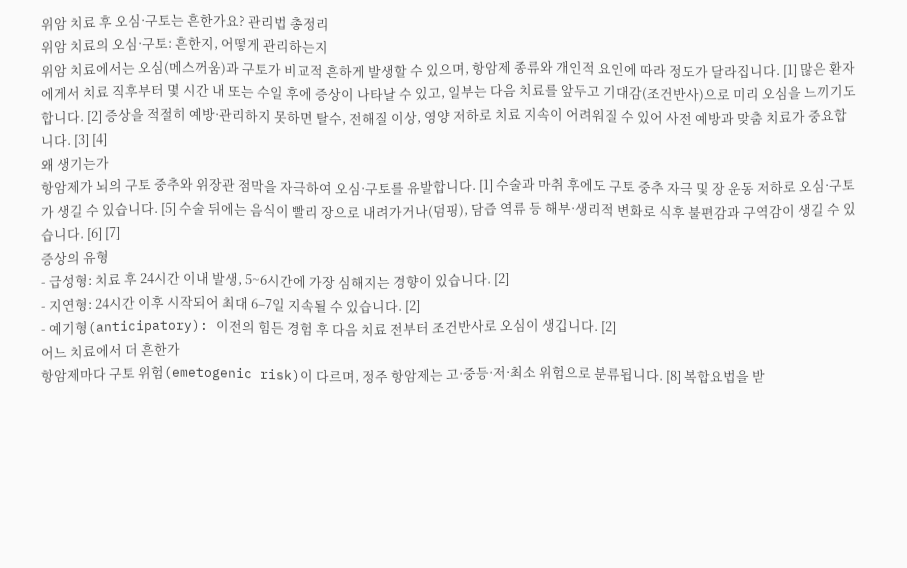위암 치료 후 오심·구토는 흔한가요? 관리법 총정리
위암 치료의 오심·구토: 흔한지, 어떻게 관리하는지
위암 치료에서는 오심(메스꺼움)과 구토가 비교적 흔하게 발생할 수 있으며, 항암제 종류와 개인적 요인에 따라 정도가 달라집니다. [1] 많은 환자에게서 치료 직후부터 몇 시간 내 또는 수일 후에 증상이 나타날 수 있고, 일부는 다음 치료를 앞두고 기대감(조건반사)으로 미리 오심을 느끼기도 합니다. [2] 증상을 적절히 예방·관리하지 못하면 탈수, 전해질 이상, 영양 저하로 치료 지속이 어려워질 수 있어 사전 예방과 맞춤 치료가 중요합니다. [3] [4]
왜 생기는가
항암제가 뇌의 구토 중추와 위장관 점막을 자극하여 오심·구토를 유발합니다. [1] 수술과 마취 후에도 구토 중추 자극 및 장 운동 저하로 오심·구토가 생길 수 있습니다. [5] 수술 뒤에는 음식이 빨리 장으로 내려가거나(덤핑), 담즙 역류 등 해부·생리적 변화로 식후 불편감과 구역감이 생길 수 있습니다. [6] [7]
증상의 유형
- 급성형: 치료 후 24시간 이내 발생, 5~6시간에 가장 심해지는 경향이 있습니다. [2]
- 지연형: 24시간 이후 시작되어 최대 6–7일 지속될 수 있습니다. [2]
- 예기형(anticipatory): 이전의 힘든 경험 후 다음 치료 전부터 조건반사로 오심이 생깁니다. [2]
어느 치료에서 더 흔한가
항암제마다 구토 위험(emetogenic risk)이 다르며, 정주 항암제는 고·중등·저·최소 위험으로 분류됩니다. [8] 복합요법을 받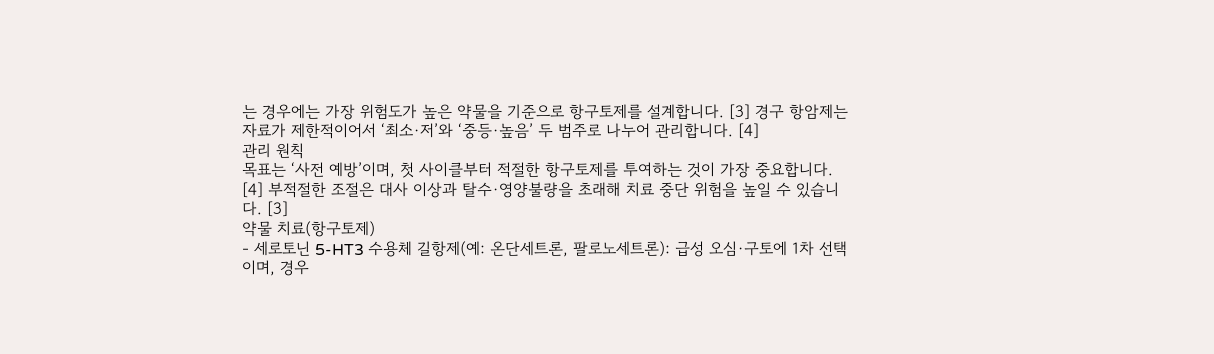는 경우에는 가장 위험도가 높은 약물을 기준으로 항구토제를 설계합니다. [3] 경구 항암제는 자료가 제한적이어서 ‘최소·저’와 ‘중등·높음’ 두 범주로 나누어 관리합니다. [4]
관리 원칙
목표는 ‘사전 예방’이며, 첫 사이클부터 적절한 항구토제를 투여하는 것이 가장 중요합니다. [4] 부적절한 조절은 대사 이상과 탈수·영양불량을 초래해 치료 중단 위험을 높일 수 있습니다. [3]
약물 치료(항구토제)
- 세로토닌 5-HT3 수용체 길항제(예: 온단세트론, 팔로노세트론): 급성 오심·구토에 1차 선택이며, 경우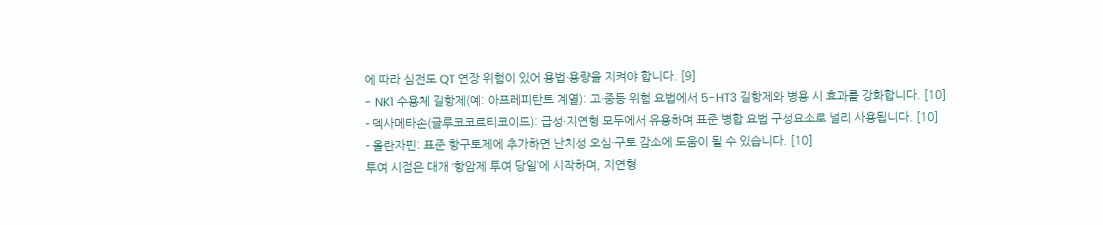에 따라 심전도 QT 연장 위험이 있어 용법·용량을 지켜야 합니다. [9]
- NK1 수용체 길항제(예: 아프레피탄트 계열): 고·중등 위험 요법에서 5-HT3 길항제와 병용 시 효과를 강화합니다. [10]
- 덱사메타손(글루코코르티코이드): 급성·지연형 모두에서 유용하며 표준 병합 요법 구성요소로 널리 사용됩니다. [10]
- 올란자핀: 표준 항구토제에 추가하면 난치성 오심·구토 감소에 도움이 될 수 있습니다. [10]
투여 시점은 대개 ‘항암제 투여 당일’에 시작하며, 지연형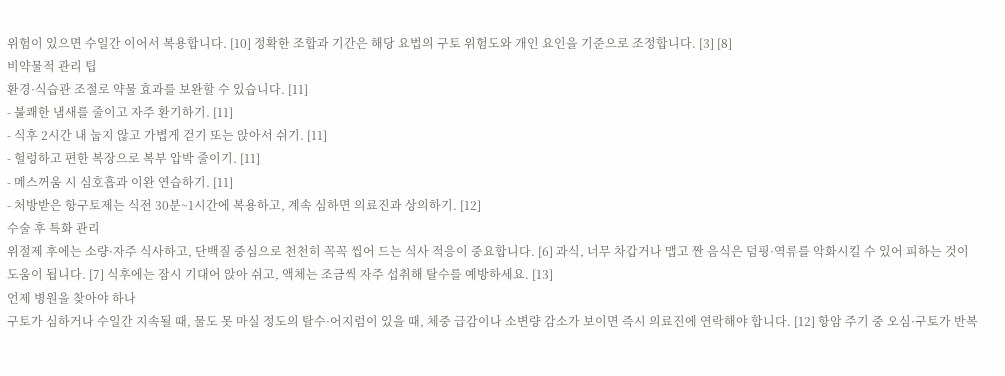위험이 있으면 수일간 이어서 복용합니다. [10] 정확한 조합과 기간은 해당 요법의 구토 위험도와 개인 요인을 기준으로 조정합니다. [3] [8]
비약물적 관리 팁
환경·식습관 조절로 약물 효과를 보완할 수 있습니다. [11]
- 불쾌한 냄새를 줄이고 자주 환기하기. [11]
- 식후 2시간 내 눕지 않고 가볍게 걷기 또는 앉아서 쉬기. [11]
- 헐렁하고 편한 복장으로 복부 압박 줄이기. [11]
- 메스꺼움 시 심호흡과 이완 연습하기. [11]
- 처방받은 항구토제는 식전 30분~1시간에 복용하고, 계속 심하면 의료진과 상의하기. [12]
수술 후 특화 관리
위절제 후에는 소량·자주 식사하고, 단백질 중심으로 천천히 꼭꼭 씹어 드는 식사 적응이 중요합니다. [6] 과식, 너무 차갑거나 맵고 짠 음식은 덤핑·역류를 악화시킬 수 있어 피하는 것이 도움이 됩니다. [7] 식후에는 잠시 기대어 앉아 쉬고, 액체는 조금씩 자주 섭취해 탈수를 예방하세요. [13]
언제 병원을 찾아야 하나
구토가 심하거나 수일간 지속될 때, 물도 못 마실 정도의 탈수·어지럼이 있을 때, 체중 급감이나 소변량 감소가 보이면 즉시 의료진에 연락해야 합니다. [12] 항암 주기 중 오심·구토가 반복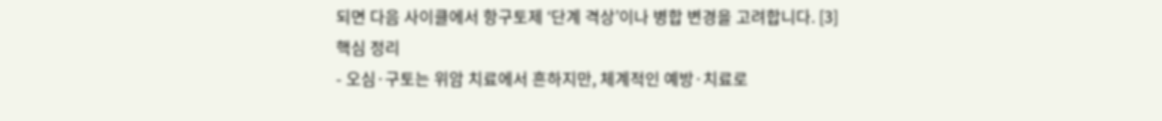되면 다음 사이클에서 항구토제 ‘단계 격상’이나 병합 변경을 고려합니다. [3]
핵심 정리
- 오심·구토는 위암 치료에서 흔하지만, 체계적인 예방·치료로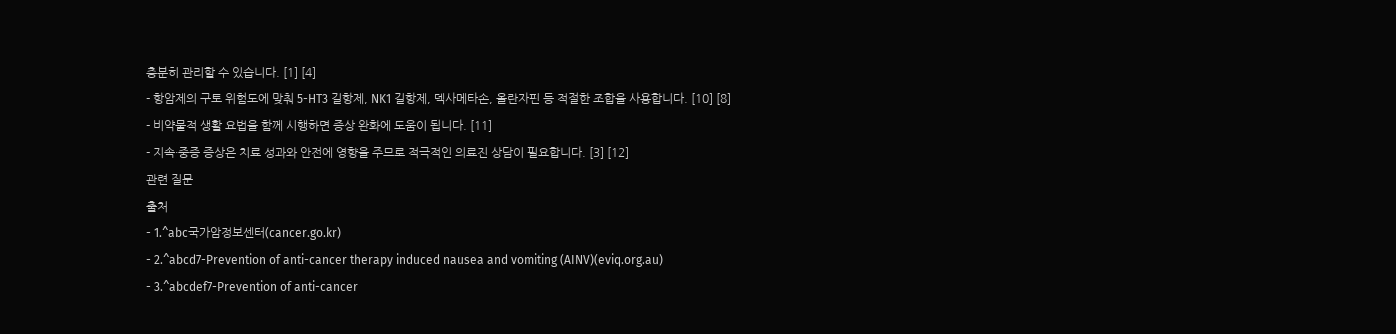충분히 관리할 수 있습니다. [1] [4]
- 항암제의 구토 위험도에 맞춰 5-HT3 길항제, NK1 길항제, 덱사메타손, 올란자핀 등 적절한 조합을 사용합니다. [10] [8]
- 비약물적 생활 요법을 함께 시행하면 증상 완화에 도움이 됩니다. [11]
- 지속·중증 증상은 치료 성과와 안전에 영향을 주므로 적극적인 의료진 상담이 필요합니다. [3] [12]
관련 질문
출처
- 1.^abc국가암정보센터(cancer.go.kr)
- 2.^abcd7-Prevention of anti-cancer therapy induced nausea and vomiting (AINV)(eviq.org.au)
- 3.^abcdef7-Prevention of anti-cancer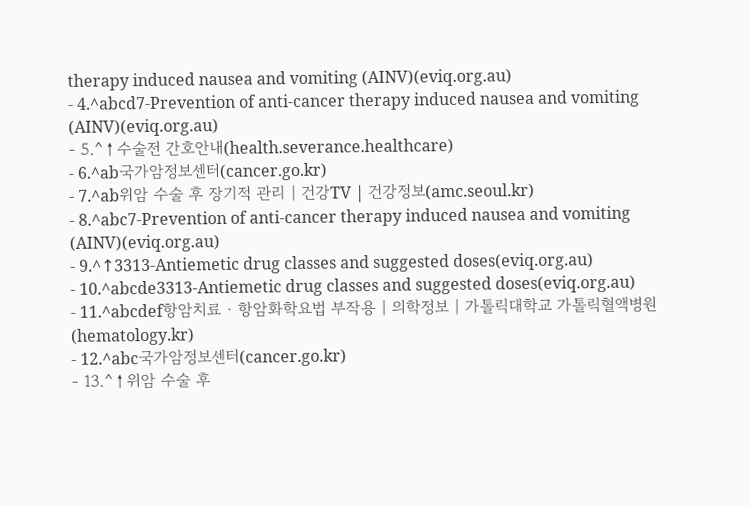therapy induced nausea and vomiting (AINV)(eviq.org.au)
- 4.^abcd7-Prevention of anti-cancer therapy induced nausea and vomiting (AINV)(eviq.org.au)
- 5.^↑수술전 간호안내(health.severance.healthcare)
- 6.^ab국가암정보센터(cancer.go.kr)
- 7.^ab위암 수술 후 장기적 관리 | 건강TV | 건강정보(amc.seoul.kr)
- 8.^abc7-Prevention of anti-cancer therapy induced nausea and vomiting (AINV)(eviq.org.au)
- 9.^↑3313-Antiemetic drug classes and suggested doses(eviq.org.au)
- 10.^abcde3313-Antiemetic drug classes and suggested doses(eviq.org.au)
- 11.^abcdef항암치료 · 항암화학요법 부작용 | 의학정보 | 가톨릭대학교 가톨릭혈액병원(hematology.kr)
- 12.^abc국가암정보센터(cancer.go.kr)
- 13.^↑위암 수술 후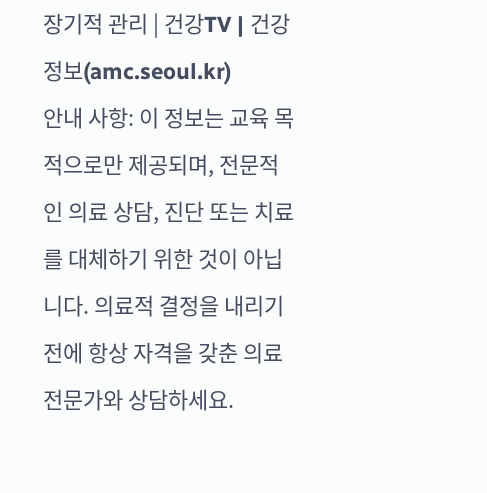장기적 관리 | 건강TV | 건강정보(amc.seoul.kr)
안내 사항: 이 정보는 교육 목적으로만 제공되며, 전문적인 의료 상담, 진단 또는 치료를 대체하기 위한 것이 아닙니다. 의료적 결정을 내리기 전에 항상 자격을 갖춘 의료 전문가와 상담하세요.